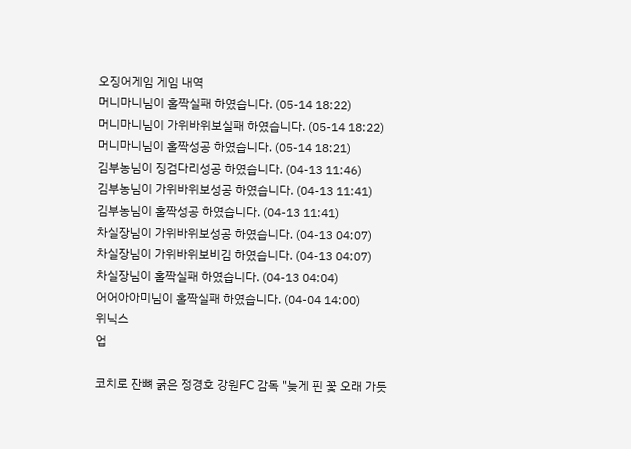오징어게임 게임 내역
머니마니님이 홀짝실패 하였습니다. (05-14 18:22)
머니마니님이 가위바위보실패 하였습니다. (05-14 18:22)
머니마니님이 홀짝성공 하였습니다. (05-14 18:21)
김부농님이 징검다리성공 하였습니다. (04-13 11:46)
김부농님이 가위바위보성공 하였습니다. (04-13 11:41)
김부농님이 홀짝성공 하였습니다. (04-13 11:41)
차실장님이 가위바위보성공 하였습니다. (04-13 04:07)
차실장님이 가위바위보비김 하였습니다. (04-13 04:07)
차실장님이 홀짝실패 하였습니다. (04-13 04:04)
어어아아미님이 홀짝실패 하였습니다. (04-04 14:00)
위닉스
업

코치로 잔뼈 굵은 정경호 강원FC 감독 "늦게 핀 꽃 오래 가듯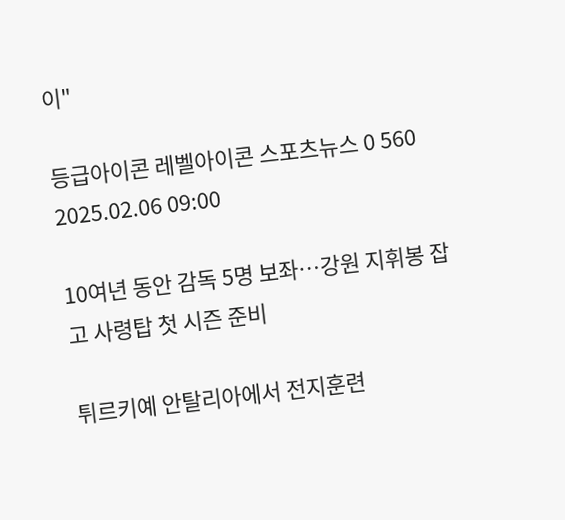이"

등급아이콘 레벨아이콘 스포츠뉴스 0 560 2025.02.06 09:00

10여년 동안 감독 5명 보좌…강원 지휘봉 잡고 사령탑 첫 시즌 준비

튀르키예 안탈리아에서 전지훈련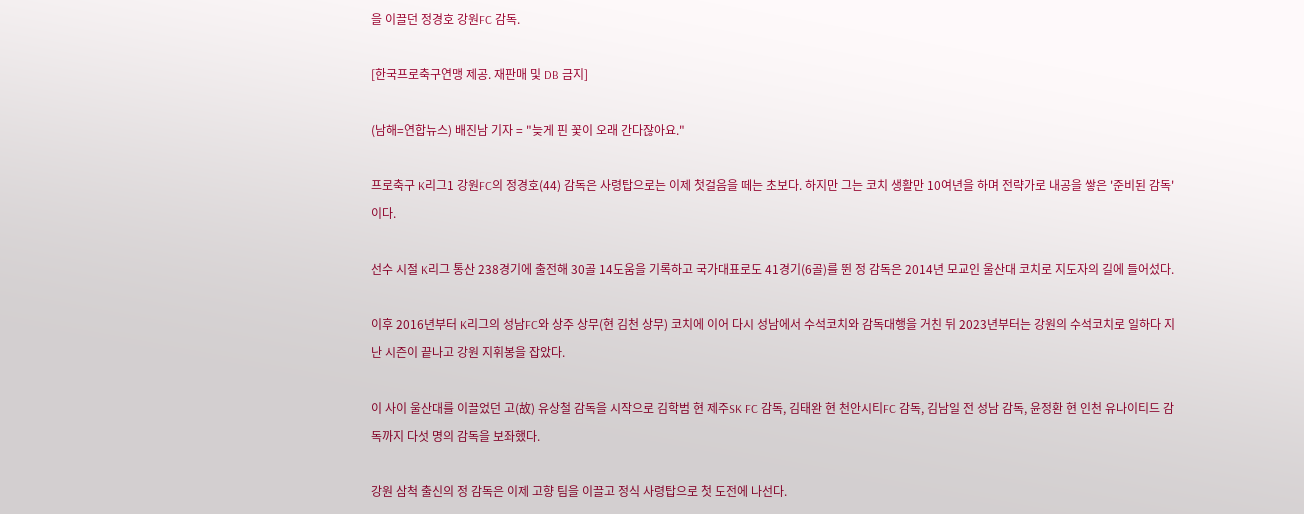을 이끌던 정경호 강원FC 감독.

[한국프로축구연맹 제공. 재판매 및 DB 금지]

(남해=연합뉴스) 배진남 기자 = "늦게 핀 꽃이 오래 간다잖아요."

프로축구 K리그1 강원FC의 정경호(44) 감독은 사령탑으로는 이제 첫걸음을 떼는 초보다. 하지만 그는 코치 생활만 10여년을 하며 전략가로 내공을 쌓은 '준비된 감독'이다.

선수 시절 K리그 통산 238경기에 출전해 30골 14도움을 기록하고 국가대표로도 41경기(6골)를 뛴 정 감독은 2014년 모교인 울산대 코치로 지도자의 길에 들어섰다.

이후 2016년부터 K리그의 성남FC와 상주 상무(현 김천 상무) 코치에 이어 다시 성남에서 수석코치와 감독대행을 거친 뒤 2023년부터는 강원의 수석코치로 일하다 지난 시즌이 끝나고 강원 지휘봉을 잡았다.

이 사이 울산대를 이끌었던 고(故) 유상철 감독을 시작으로 김학범 현 제주SK FC 감독, 김태완 현 천안시티FC 감독, 김남일 전 성남 감독, 윤정환 현 인천 유나이티드 감독까지 다섯 명의 감독을 보좌했다.

강원 삼척 출신의 정 감독은 이제 고향 팀을 이끌고 정식 사령탑으로 첫 도전에 나선다.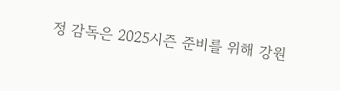정 감독은 2025시즌 준비를 위해 강원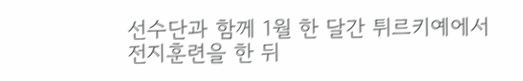선수단과 함께 1월 한 달간 튀르키예에서 전지훈련을 한 뒤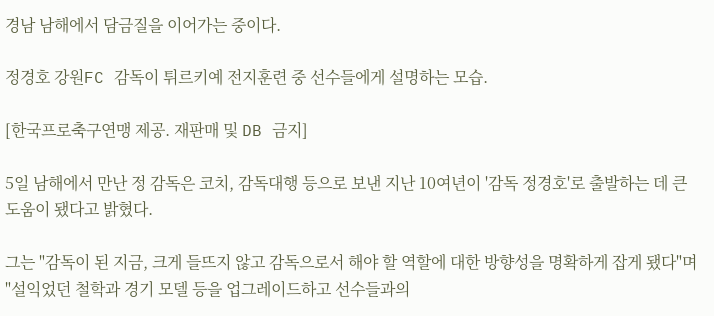경남 남해에서 담금질을 이어가는 중이다.

정경호 강원FC 감독이 튀르키예 전지훈련 중 선수들에게 설명하는 모습.

[한국프로축구연맹 제공. 재판매 및 DB 금지]

5일 남해에서 만난 정 감독은 코치, 감독대행 등으로 보낸 지난 10여년이 '감독 정경호'로 출발하는 데 큰 도움이 됐다고 밝혔다.

그는 "감독이 된 지금, 크게 들뜨지 않고 감독으로서 해야 할 역할에 대한 방향성을 명확하게 잡게 됐다"며 "설익었던 철학과 경기 모델 등을 업그레이드하고 선수들과의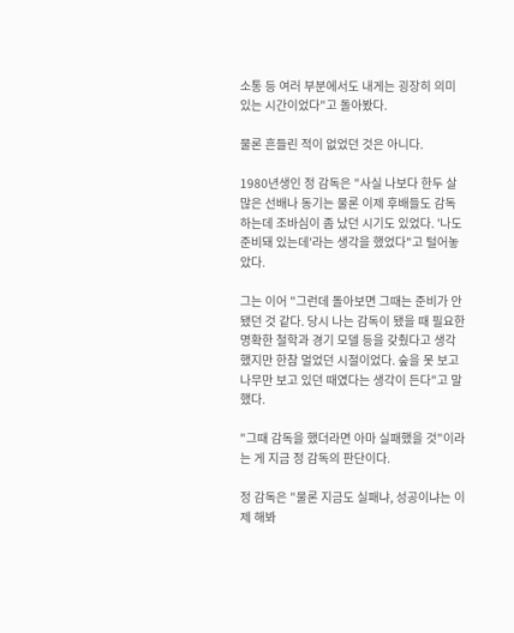소통 등 여러 부분에서도 내게는 굉장히 의미 있는 시간이었다"고 돌아봤다.

물론 흔들린 적이 없었던 것은 아니다.

1980년생인 정 감독은 "사실 나보다 한두 살 많은 선배나 동기는 물론 이제 후배들도 감독하는데 조바심이 좀 났던 시기도 있었다. '나도 준비돼 있는데'라는 생각을 했었다"고 털어놓았다.

그는 이어 "그런데 돌아보면 그때는 준비가 안 됐던 것 같다. 당시 나는 감독이 됐을 때 필요한 명확한 철학과 경기 모델 등을 갖췄다고 생각했지만 한참 멀었던 시절이었다. 숲을 못 보고 나무만 보고 있던 때였다는 생각이 든다"고 말했다.

"그때 감독을 했더라면 아마 실패했을 것"이라는 게 지금 정 감독의 판단이다.

정 감독은 "물론 지금도 실패냐, 성공이냐는 이제 해봐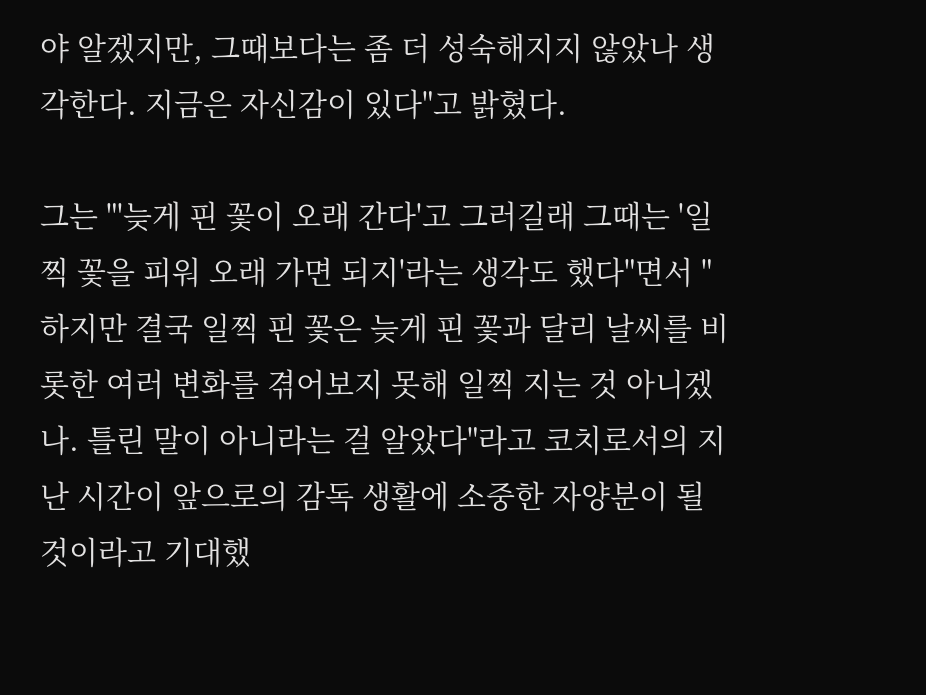야 알겠지만, 그때보다는 좀 더 성숙해지지 않았나 생각한다. 지금은 자신감이 있다"고 밝혔다.

그는 "'늦게 핀 꽃이 오래 간다'고 그러길래 그때는 '일찍 꽃을 피워 오래 가면 되지'라는 생각도 했다"면서 "하지만 결국 일찍 핀 꽃은 늦게 핀 꽃과 달리 날씨를 비롯한 여러 변화를 겪어보지 못해 일찍 지는 것 아니겠나. 틀린 말이 아니라는 걸 알았다"라고 코치로서의 지난 시간이 앞으로의 감독 생활에 소중한 자양분이 될 것이라고 기대했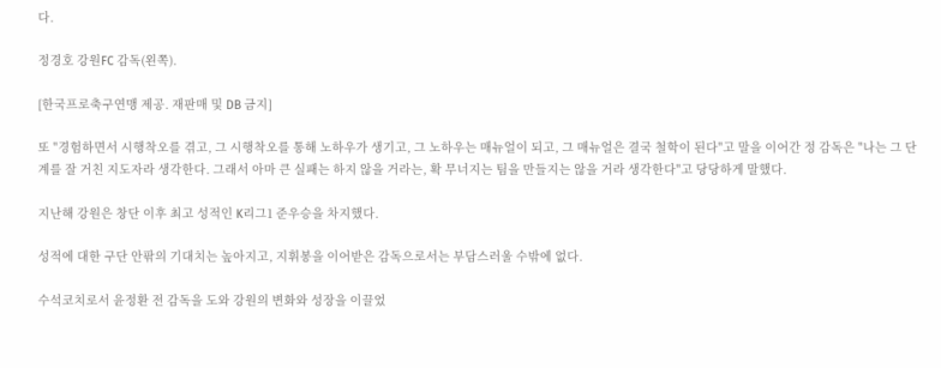다.

정경호 강원FC 감독(왼쪽).

[한국프로축구연맹 제공. 재판매 및 DB 금지]

또 "경험하면서 시행착오를 겪고, 그 시행착오를 통해 노하우가 생기고, 그 노하우는 매뉴얼이 되고, 그 매뉴얼은 결국 철학이 된다"고 말을 이어간 정 감독은 "나는 그 단계를 잘 거친 지도자라 생각한다. 그래서 아마 큰 실패는 하지 않을 거라는, 확 무너지는 팀을 만들지는 않을 거라 생각한다"고 당당하게 말했다.

지난해 강원은 창단 이후 최고 성적인 K리그1 준우승을 차지했다.

성적에 대한 구단 안팎의 기대치는 높아지고, 지휘봉을 이어받은 감독으로서는 부담스러울 수밖에 없다.

수석코치로서 윤정환 전 감독을 도와 강원의 변화와 성장을 이끌었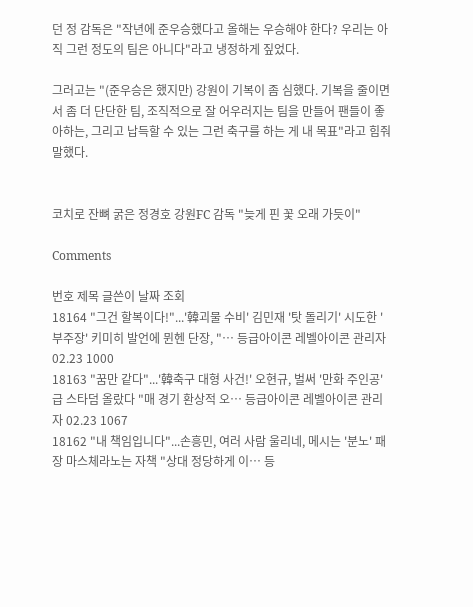던 정 감독은 "작년에 준우승했다고 올해는 우승해야 한다? 우리는 아직 그런 정도의 팀은 아니다"라고 냉정하게 짚었다.

그러고는 "(준우승은 했지만) 강원이 기복이 좀 심했다. 기복을 줄이면서 좀 더 단단한 팀, 조직적으로 잘 어우러지는 팀을 만들어 팬들이 좋아하는, 그리고 납득할 수 있는 그런 축구를 하는 게 내 목표"라고 힘줘 말했다.


코치로 잔뼈 굵은 정경호 강원FC 감독 "늦게 핀 꽃 오래 가듯이"

Comments

번호 제목 글쓴이 날짜 조회
18164 "그건 할복이다!"...'韓괴물 수비' 김민재 '탓 돌리기' 시도한 '부주장' 키미히 발언에 뮌헨 단장, "… 등급아이콘 레벨아이콘 관리자 02.23 1000
18163 "꿈만 같다"...'韓축구 대형 사건!' 오현규, 벌써 '만화 주인공'급 스타덤 올랐다 "매 경기 환상적 오… 등급아이콘 레벨아이콘 관리자 02.23 1067
18162 "내 책임입니다"...손흥민, 여러 사람 울리네, 메시는 '분노' 패장 마스체라노는 자책 "상대 정당하게 이… 등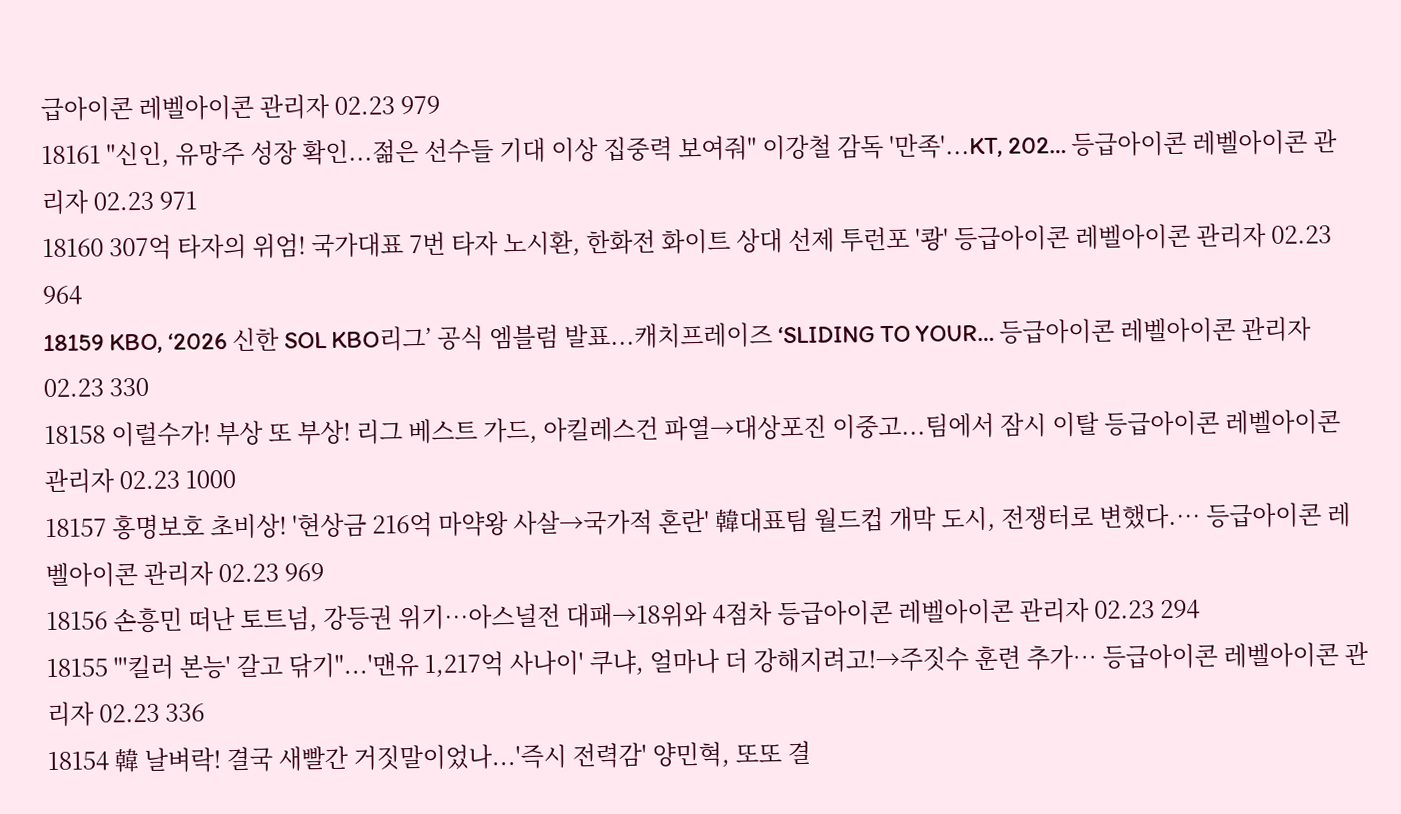급아이콘 레벨아이콘 관리자 02.23 979
18161 "신인, 유망주 성장 확인...젊은 선수들 기대 이상 집중력 보여줘" 이강철 감독 '만족'...KT, 202… 등급아이콘 레벨아이콘 관리자 02.23 971
18160 307억 타자의 위엄! 국가대표 7번 타자 노시환, 한화전 화이트 상대 선제 투런포 '쾅' 등급아이콘 레벨아이콘 관리자 02.23 964
18159 KBO, ‘2026 신한 SOL KBO리그’ 공식 엠블럼 발표...캐치프레이즈 ‘SLIDING TO YOUR… 등급아이콘 레벨아이콘 관리자 02.23 330
18158 이럴수가! 부상 또 부상! 리그 베스트 가드, 아킬레스건 파열→대상포진 이중고...팀에서 잠시 이탈 등급아이콘 레벨아이콘 관리자 02.23 1000
18157 홍명보호 초비상! '현상금 216억 마약왕 사살→국가적 혼란' 韓대표팀 월드컵 개막 도시, 전쟁터로 변했다.… 등급아이콘 레벨아이콘 관리자 02.23 969
18156 손흥민 떠난 토트넘, 강등권 위기…아스널전 대패→18위와 4점차 등급아이콘 레벨아이콘 관리자 02.23 294
18155 "'킬러 본능' 갈고 닦기"...'맨유 1,217억 사나이' 쿠냐, 얼마나 더 강해지려고!→주짓수 훈련 추가… 등급아이콘 레벨아이콘 관리자 02.23 336
18154 韓 날벼락! 결국 새빨간 거짓말이었나...'즉시 전력감' 양민혁, 또또 결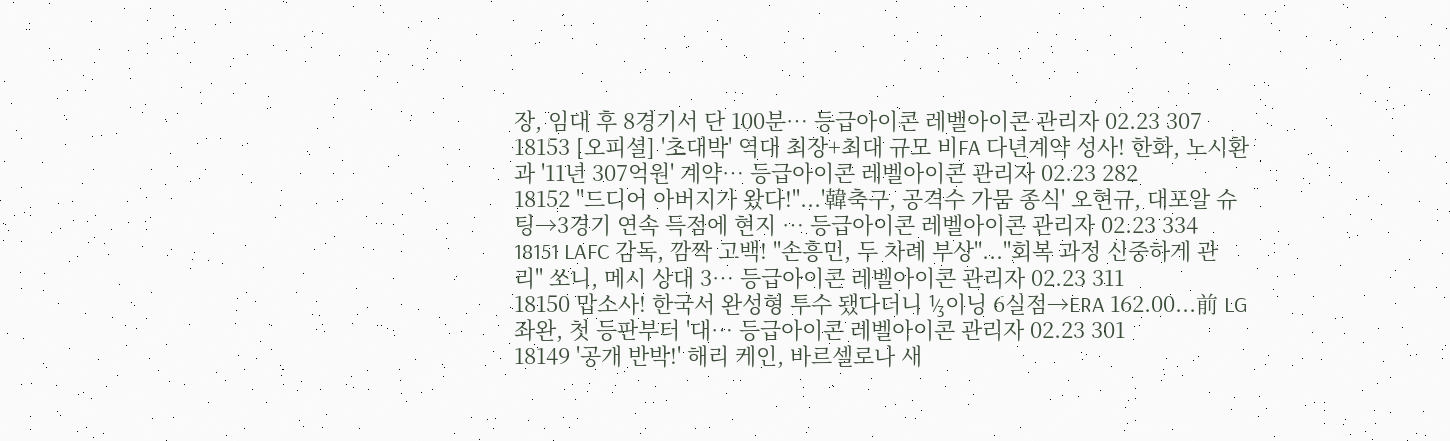장, 임대 후 8경기서 단 100분… 등급아이콘 레벨아이콘 관리자 02.23 307
18153 [오피셜] '초대박' 역대 최장+최대 규모 비FA 다년계약 성사! 한화, 노시환과 '11년 307억원' 계약… 등급아이콘 레벨아이콘 관리자 02.23 282
18152 "드디어 아버지가 왔다!"...'韓축구, 공격수 가뭄 종식' 오현규, 대포알 슈팅→3경기 연속 득점에 현지 … 등급아이콘 레벨아이콘 관리자 02.23 334
18151 LAFC 감독, 깜짝 고백! "손흥민, 두 차례 부상"..."회복 과정 신중하게 관리" 쏘니, 메시 상대 3… 등급아이콘 레벨아이콘 관리자 02.23 311
18150 맙소사! 한국서 완성형 투수 됐다더니 ⅓이닝 6실점→ERA 162.00...前 LG 좌완, 첫 등판부터 '대… 등급아이콘 레벨아이콘 관리자 02.23 301
18149 '공개 반박!' 해리 케인, 바르셀로나 새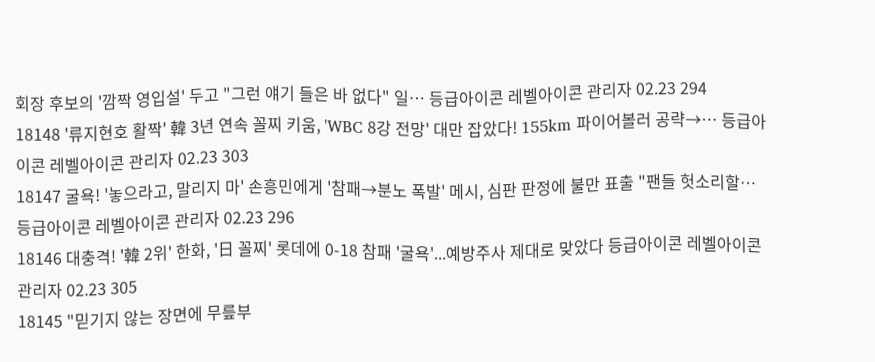회장 후보의 '깜짝 영입설' 두고 "그런 얘기 들은 바 없다" 일… 등급아이콘 레벨아이콘 관리자 02.23 294
18148 '류지현호 활짝' 韓 3년 연속 꼴찌 키움, 'WBC 8강 전망' 대만 잡았다! 155km 파이어볼러 공략→… 등급아이콘 레벨아이콘 관리자 02.23 303
18147 굴욕! '놓으라고, 말리지 마' 손흥민에게 '참패→분노 폭발' 메시, 심판 판정에 불만 표출 "팬들 헛소리할… 등급아이콘 레벨아이콘 관리자 02.23 296
18146 대충격! '韓 2위' 한화, '日 꼴찌' 롯데에 0-18 참패 '굴욕'...예방주사 제대로 맞았다 등급아이콘 레벨아이콘 관리자 02.23 305
18145 "믿기지 않는 장면에 무릎부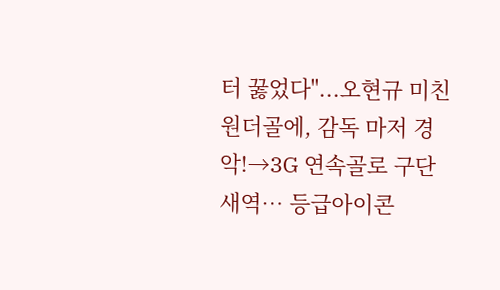터 꿇었다"...오현규 미친 원더골에, 감독 마저 경악!→3G 연속골로 구단 새역… 등급아이콘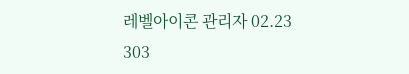레벨아이콘 관리자 02.23 303